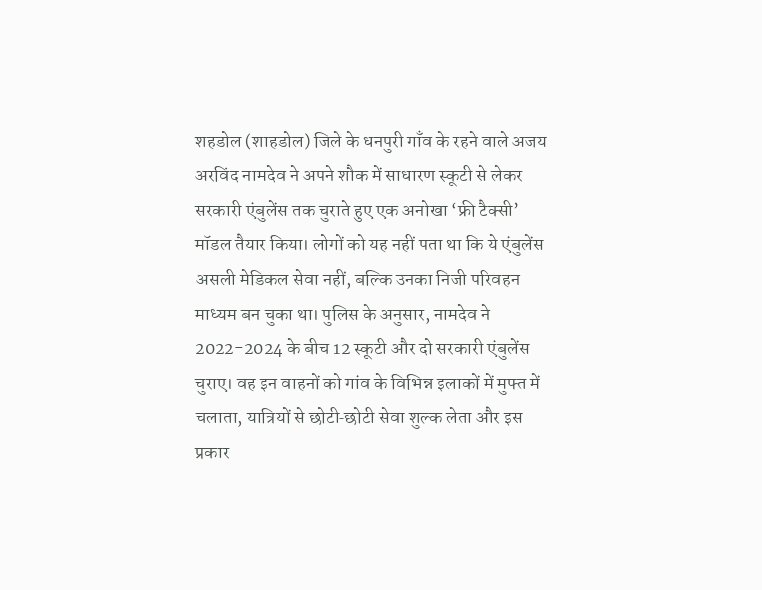शहडोल (शाहडोल) जिले के धनपुरी गाँव के रहने वाले अजय अरविंद नामदेव ने अपने शौक में साधारण स्कूटी से लेकर सरकारी एंबुलेंस तक चुराते हुए एक अनोखा ‘फ्री टैक्सी’ मॉडल तैयार किया। लोगों को यह नहीं पता था कि ये एंबुलेंस असली मेडिकल सेवा नहीं, बल्कि उनका निजी परिवहन माध्यम बन चुका था। पुलिस के अनुसार, नामदेव ने 2022-2024 के बीच 12 स्कूटी और दो सरकारी एंबुलेंस चुराए। वह इन वाहनों को गांव के विभिन्न इलाकों में मुफ्त में चलाता, यात्रियों से छोटी‑छोटी सेवा शुल्क लेता और इस प्रकार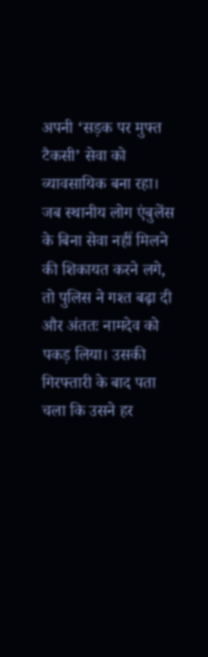अपनी ‘सड़क पर मुफ्त टैकसी’ सेवा को व्यावसायिक बना रहा। जब स्थानीय लोग एंबुलेंस के बिना सेवा नहीं मिलने की शिकायत करने लगे, तो पुलिस ने गश्त बढ़ा दी और अंततः नामदेव को पकड़ लिया। उसकी गिरफ्तारी के बाद पता चला कि उसने हर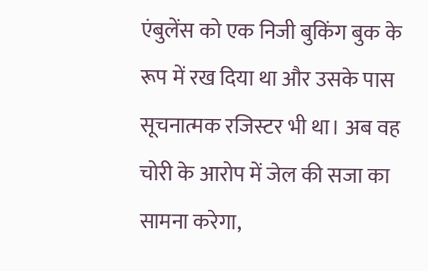एंबुलेंस को एक निजी बुकिंग बुक के रूप में रख दिया था और उसके पास सूचनात्मक रजिस्टर भी था। अब वह चोरी के आरोप में जेल की सजा का सामना करेगा,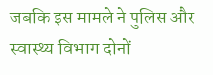जबकि इस मामले ने पुलिस और स्वास्थ्य विभाग दोनों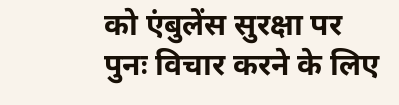को एंबुलेंस सुरक्षा पर पुनः विचार करने के लिए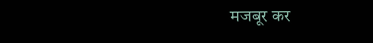मजबूर कर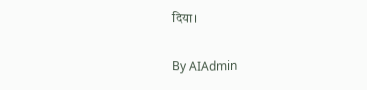दिया।

By AIAdmin